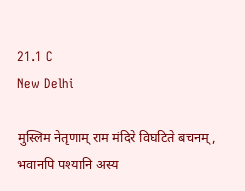21.1 C
New Delhi

मुस्लिम नेतृणाम् राम मंदिरे विघटिते बचनम्, भवानपि पश्यानि अस्य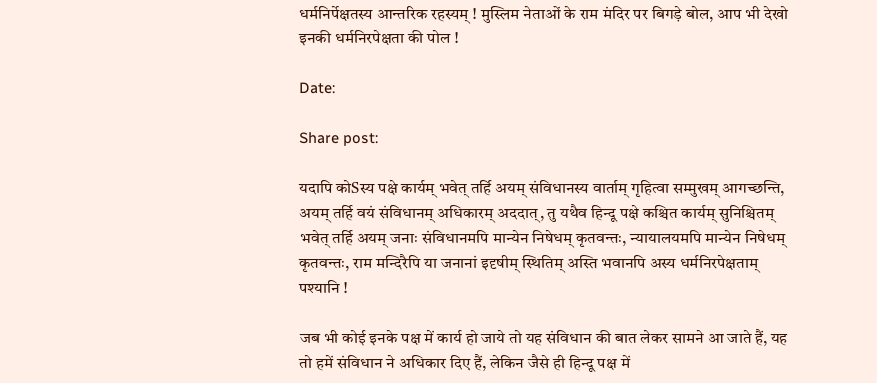धर्मनिर्पेक्षतस्य आन्तरिक रहस्यम् ! मुस्लिम नेताओं के राम मंदिर पर बिगड़े बोल, आप भी देखो इनकी धर्मनिरपेक्षता की पोल !

Date:

Share post:

यदापि कोSस्य पक्षे कार्यम् भवेत् तर्हि अयम् संविधानस्य वार्ताम् गृहित्वा सम्मुखम् आगच्छन्ति, अयम् तर्हि वयं संविधानम् अधिकारम् अददात्, तु यथैव हिन्दू पक्षे कश्चित कार्यम् सुनिश्चितम् भवेत् तर्हि अयम् जनाः संविधानमपि मान्येन निषेधम् कृतवन्तः, न्यायालयमपि मान्येन निषेधम् कृतवन्तः, राम मन्दिरैपि या जनानां इदृषीम् स्थितिम् अस्ति भवानपि अस्य धर्मनिरपेक्षताम् पश्यानि !

जब भी कोई इनके पक्ष में कार्य हो जाये तो यह संविधान की बात लेकर सामने आ जाते हैं, यह तो हमें संविधान ने अधिकार दिए हैं, लेकिन जैसे ही हिन्दू पक्ष में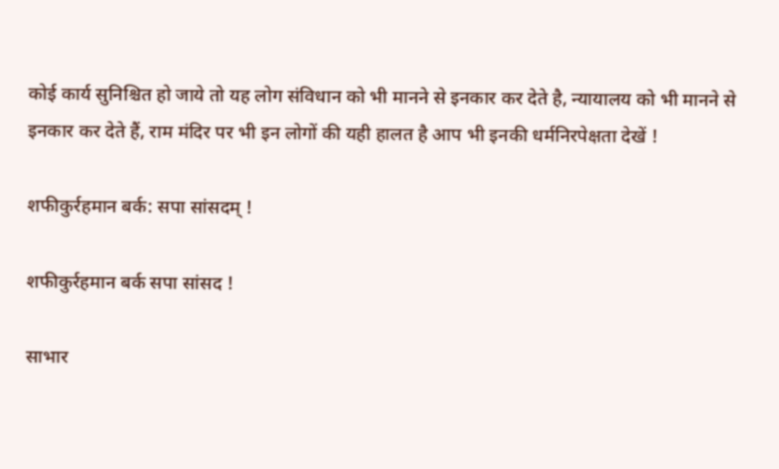कोई कार्य सुनिश्चित हो जाये तो यह लोग संविधान को भी मानने से इनकार कर देते है, न्यायालय को भी मानने से इनकार कर देते हैं, राम मंदिर पर भी इन लोगों की यही हालत है आप भी इनकी धर्मनिरपेक्षता देखें !

शफीकुर्रहमान बर्क: सपा सांसदम् !

शफीकुर्रहमान बर्क सपा सांसद !

साभार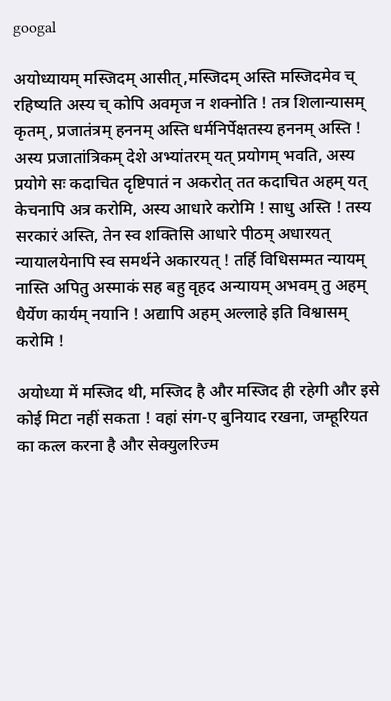googal

अयोध्यायम् मस्जिदम् आसीत्,मस्जिदम् अस्ति मस्जिदमेव च् रहिष्यति अस्य च् कोपि अवमृज न शक्नोति ! तत्र शिलान्यासम् कृतम्, प्रजातंत्रम् हननम् अस्ति धर्मनिर्पेक्षतस्य हननम् अस्ति ! अस्य प्रजातांत्रिकम् देशे अभ्यांतरम् यत् प्रयोगम् भवति, अस्य प्रयोगे सः कदाचित दृष्टिपातं न अकरोत् तत कदाचित अहम् यत् केचनापि अत्र करोमि, अस्य आधारे करोमि ! साधु अस्ति ! तस्य सरकारं अस्ति, तेन स्व शक्तिसि आधारे पीठम् अधारयत् न्यायालयेनापि स्व समर्थने अकारयत् ! तर्हि विधिसम्मत न्यायम् नास्ति अपितु अस्माकं सह बहु वृहद अन्यायम् अभवम् तु अहम् धैर्येण कार्यम् नयानि ! अद्यापि अहम् अल्लाहे इति विश्वासम् करोमि !

अयोध्या में मस्जिद थी, मस्जिद है और मस्जिद ही रहेगी और इसे कोई मिटा नहीं सकता ! वहां संग-ए बुनियाद रखना, जम्हूरियत का कत्ल करना है और सेक्युलरिज्म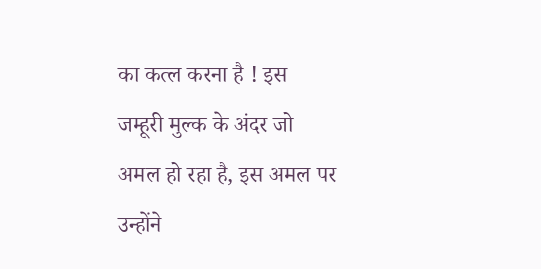का कत्ल करना है ! इस जम्हूरी मुल्क के अंदर जो अमल हो रहा है, इस अमल पर उन्होंने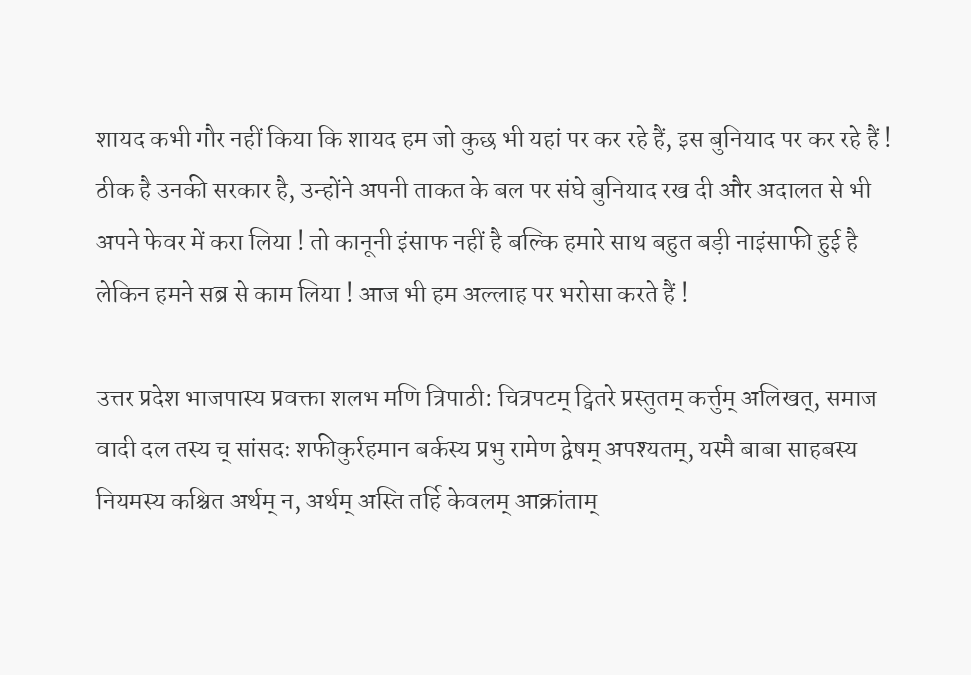शायद कभी गौर नहीं किया कि शायद हम जो कुछ भी यहां पर कर रहे हैं, इस बुनियाद पर कर रहे हैं ! ठीक है उनकी सरकार है, उन्होंने अपनी ताकत के बल पर संघे बुनियाद रख दी और अदालत से भी अपने फेवर में करा लिया ! तो कानूनी इंसाफ नहीं है बल्कि हमारे साथ बहुत बड़ी नाइंसाफी हुई है लेकिन हमने सब्र से काम लिया ! आज भी हम अल्लाह पर भरोसा करते हैं !

उत्तर प्रदेश भाजपास्य प्रवक्ता शलभ मणि त्रिपाठी: चित्रपटम् ट्वितरे प्रस्तुतम् कर्त्तुम् अलिखत्, समाज वादी दल तस्य च् सांसदः शफीकुर्रहमान बर्कस्य प्रभु रामेण द्वेषम् अपश्यतम्, यस्मै बाबा साहबस्य नियमस्य कश्चित अर्थम् न, अर्थम् अस्ति तर्हि केवलम् आक्रांताम्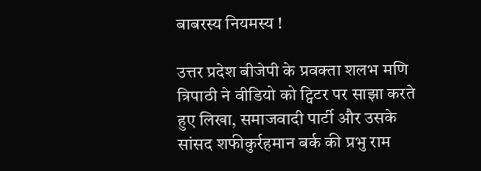बाबरस्य नियमस्य !

उत्तर प्रदेश बीजेपी के प्रवक्ता शलभ मणि त्रिपाठी ने वीडियो को ट्विटर पर साझा करते हुए लिखा, समाजवादी पार्टी और उसके सांसद शफीकुर्रहमान बर्क की प्रभु राम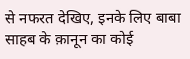से नफरत देखिए, इनके लिए बाबा साहब के क़ानून का कोई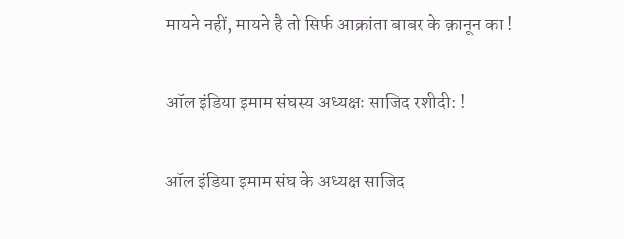मायने नहीं, मायने है तो सिर्फ आक्रांता बाबर के क़ानून का !

ऑल इंडिया इमाम संघस्य अध्यक्षः साजिद रशीदी: !

ऑल इंडिया इमाम संघ के अध्यक्ष साजिद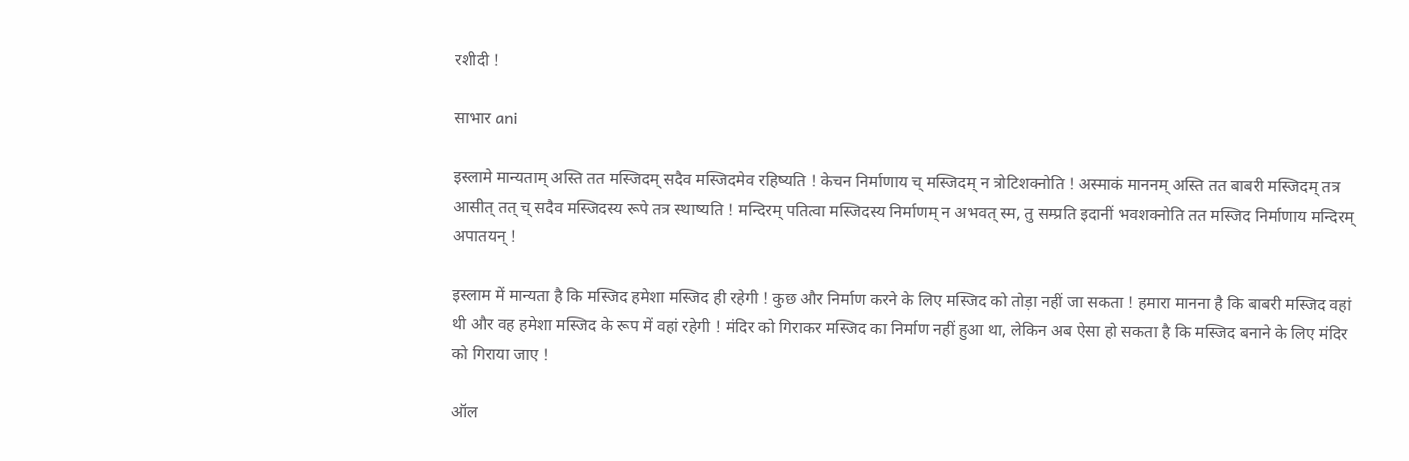रशीदी !

साभार ani

इस्लामे मान्यताम् अस्ति तत मस्जिदम् सदैव मस्जिदमेव रहिष्यति ! केचन निर्माणाय च् मस्जिदम् न त्रोटिशक्नोति ! अस्माकं माननम् अस्ति तत बाबरी मस्जिदम् तत्र आसीत् तत् च् सदैव मस्जिदस्य रूपे तत्र स्थाष्यति ! मन्दिरम् पतित्वा मस्जिदस्य निर्माणम् न अभवत् स्म, तु सम्प्रति इदानीं भवशक्नोति तत मस्जिद निर्माणाय मन्दिरम् अपातयन् !

इस्लाम में मान्यता है कि मस्जिद हमेशा मस्जिद ही रहेगी ! कुछ और निर्माण करने के लिए मस्जिद को तोड़ा नहीं जा सकता ! हमारा मानना है कि बाबरी मस्जिद वहां थी और वह हमेशा मस्जिद के रूप में वहां रहेगी ! मंदिर को गिराकर मस्जिद का निर्माण नहीं हुआ था, लेकिन अब ऐसा हो सकता है कि मस्जिद बनाने के लिए मंदिर को गिराया जाए !

ऑल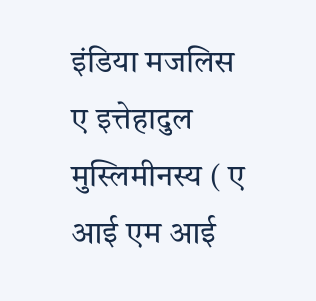इंडिया मजलिस ए इत्तेहादुल मुस्लिमीनस्य ( ए आई एम आई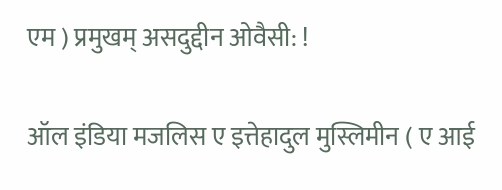एम ) प्रमुखम् असदुद्दीन ओवैसी: !

ऑल इंडिया मजलिस ए इत्तेहादुल मुस्लिमीन ( ए आई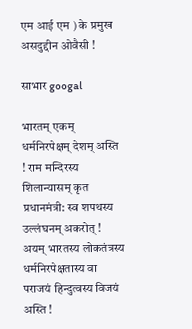एम आई एम ) के प्रमुख असदुद्दीन ओवैसी !

साभार googal

भारतम् एकम् धर्मनिरपेक्षम् देशम् अस्ति ! राम मन्दिरस्य शिलान्यासम् कृत प्रधानमंत्री: स्व शपथस्य उल्लंघनम् अकरोत् ! अयम् भारतस्य लोकतंत्रस्य धर्मनिरपेक्षतास्य वा पराजयं हिन्दुत्वस्य विजयं अस्ति !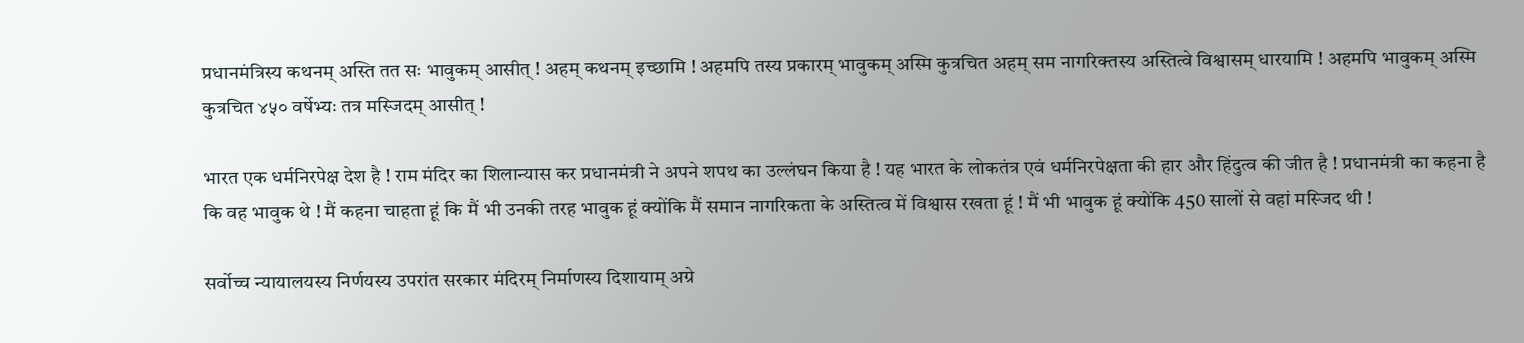प्रधानमंत्रिस्य कथनम् अस्ति तत सः भावुकम् आसीत् ! अहम् कथनम् इच्छामि ! अहमपि तस्य प्रकारम् भावुकम् अस्मि कुत्रचित अहम् सम नागरिक्तस्य अस्तित्वे विश्वासम् धारयामि ! अहमपि भावुकम् अस्मि कुत्रचित ४५० वर्षेभ्यः तत्र मस्जिदम् आसीत् !

भारत एक धर्मनिरपेक्ष देश है ! राम मंदिर का शिलान्यास कर प्रधानमंत्री ने अपने शपथ का उल्लंघन किया है ! यह भारत के लोकतंत्र एवं धर्मनिरपेक्षता की हार और हिंदुत्व की जीत है ! प्रधानमंत्री का कहना है कि वह भावुक थे ! मैं कहना चाहता हूं कि मैं भी उनकी तरह भावुक हूं क्योंकि मैं समान नागरिकता के अस्तित्व में विश्वास रखता हूं ! मैं भी भावुक हूं क्योंकि 450 सालों से वहां मस्जिद थी !

सर्वोच्च न्यायालयस्य निर्णयस्य उपरांत सरकार मंदिरम् निर्माणस्य दिशायाम् अग्रे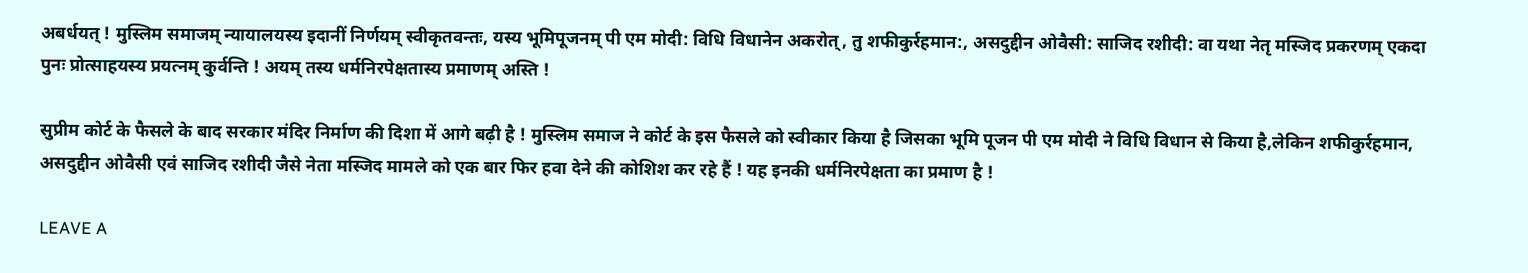अबर्धयत् ! मुस्लिम समाजम् न्यायालयस्य इदानीं निर्णयम् स्वीकृतवन्तः, यस्य भूमिपूजनम् पी एम मोदी: विधि विधानेन अकरोत्, तु शफीकुर्रहमान:, असदुद्दीन ओवैसी: साजिद रशीदी: वा यथा नेतृ मस्जिद प्रकरणम् एकदा पुनः प्रोत्साहयस्य प्रयत्नम् कुर्वन्ति ! अयम् तस्य धर्मनिरपेक्षतास्य प्रमाणम् अस्ति !

सुप्रीम कोर्ट के फैसले के बाद सरकार मंदिर निर्माण की दिशा में आगे बढ़ी है ! मुस्लिम समाज ने कोर्ट के इस फैसले को स्वीकार किया है जिसका भूमि पूजन पी एम मोदी ने विधि विधान से किया है,लेकिन शफीकुर्रहमान, असदुद्दीन ओवैसी एवं साजिद रशीदी जैसे नेता मस्जिद मामले को एक बार फिर हवा देने की कोशिश कर रहे हैं ! यह इनकी धर्मनिरपेक्षता का प्रमाण है !

LEAVE A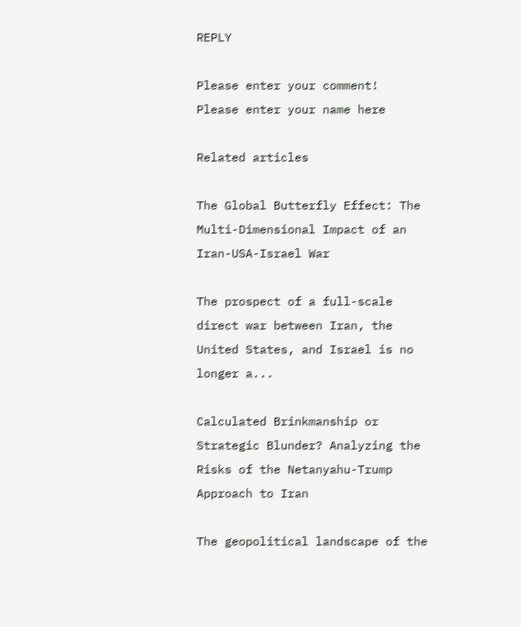REPLY

Please enter your comment!
Please enter your name here

Related articles

The Global Butterfly Effect: The Multi-Dimensional Impact of an Iran-USA-Israel War

The prospect of a full-scale direct war between Iran, the United States, and Israel is no longer a...

Calculated Brinkmanship or Strategic Blunder? Analyzing the Risks of the Netanyahu-Trump Approach to Iran

The geopolitical landscape of the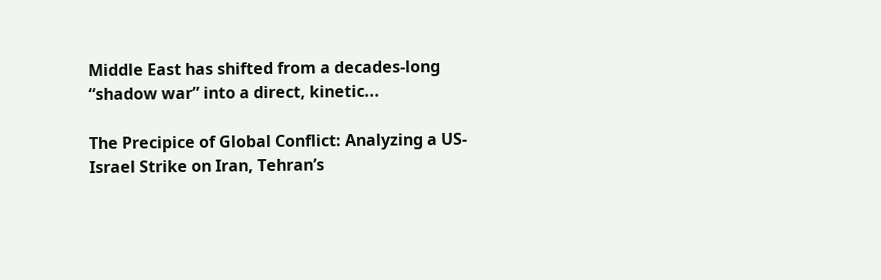Middle East has shifted from a decades-long “shadow war” into a direct, kinetic...

The Precipice of Global Conflict: Analyzing a US-Israel Strike on Iran, Tehran’s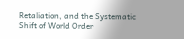Retaliation, and the Systematic Shift of World Order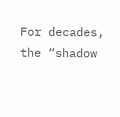For decades, the “shadow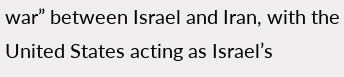war” between Israel and Iran, with the United States acting as Israel’s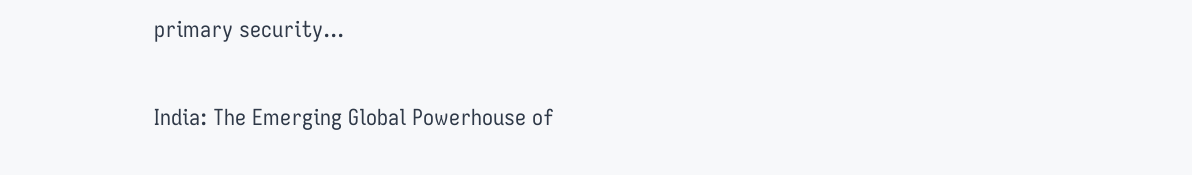primary security...

India: The Emerging Global Powerhouse of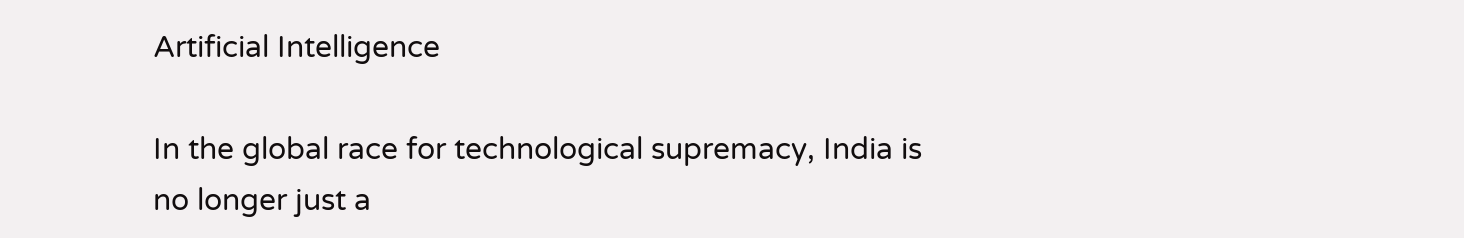Artificial Intelligence

In the global race for technological supremacy, India is no longer just a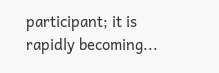participant; it is rapidly becoming...